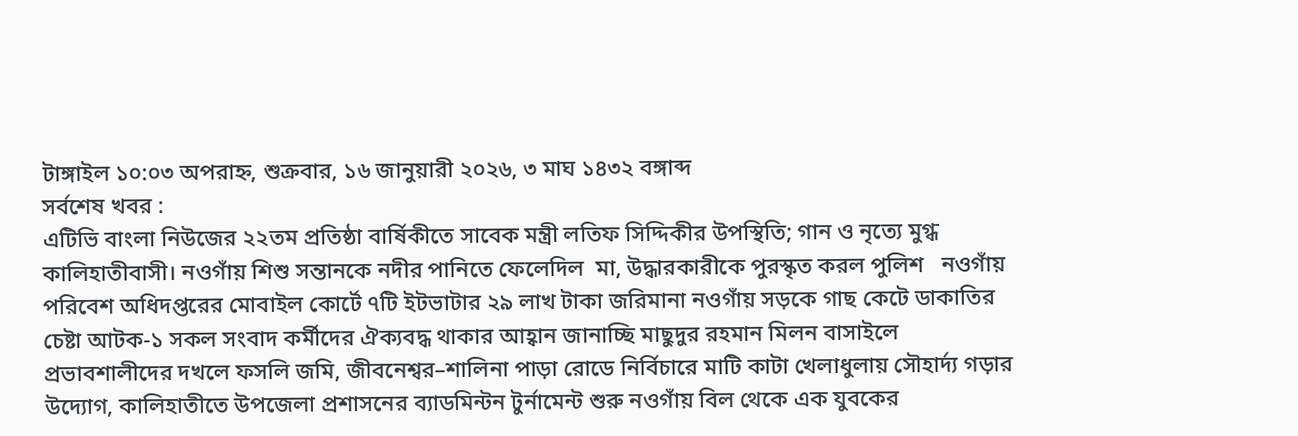টাঙ্গাইল ১০:০৩ অপরাহ্ন, শুক্রবার, ১৬ জানুয়ারী ২০২৬, ৩ মাঘ ১৪৩২ বঙ্গাব্দ
সর্বশেষ খবর :
এটিভি বাংলা নিউজের ২২তম প্রতিষ্ঠা বার্ষিকীতে সাবেক মন্ত্রী লতিফ সিদ্দিকীর উপস্থিতি; গান ও নৃত্যে মুগ্ধ কালিহাতীবাসী। নওগাঁয় শিশু সন্তানকে নদীর পানিতে ফেলেদিল  মা, উদ্ধারকারীকে পুরস্কৃত করল পুলিশ   নওগাঁয় পরিবেশ অধিদপ্তরের মোবাইল কোর্টে ৭টি ইটভাটার ২৯ লাখ টাকা জরিমানা নওগাঁয় সড়কে গাছ কেটে ডাকাতির চেষ্টা আটক-১ সকল সংবাদ কর্মীদের ঐক্যবদ্ধ থাকার আহ্বান জানাচ্ছি মাছুদুর রহমান মিলন বাসাইলে প্রভাবশালীদের দখলে ফসলি জমি, জীবনেশ্বর–শালিনা পাড়া রোডে নির্বিচারে মাটি কাটা খেলাধুলায় সৌহার্দ্য গড়ার উদ্যোগ, কালিহাতীতে উপজেলা প্রশাসনের ব্যাডমিন্টন টুর্নামেন্ট শুরু নওগাঁয় বিল থেকে এক যুবকের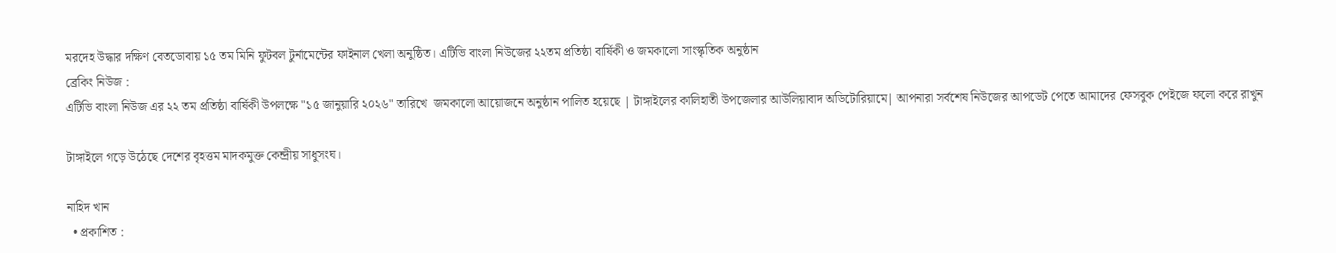মরদেহ উদ্ধার দক্ষিণ বেতডোবায় ১৫ তম মিনি ফুটবল টুর্নামেন্টের ফাইনাল খেলা অনুষ্ঠিত। এটিভি বাংলা নিউজের ২২তম প্রতিষ্ঠা বার্ষিকী ও জমকালো সাংস্কৃতিক অনুষ্ঠান
ব্রেকিং নিউজ :
এটিভি বাংলা নিউজ এর ২২ তম প্রতিষ্ঠা বার্ষিকী উপলক্ষে "১৫ জানুয়ারি ২০২৬" তারিখে  জমকালো আয়োজনে অনুষ্ঠান পালিত হয়েছে | টাঙ্গাইলের কালিহাতী উপজেলার আউলিয়াবাদ অডিটোরিয়ামে| আপনারা সর্বশেষ নিউজের আপডেট পেতে আমাদের ফেসবুক পেইজে ফলো করে রাখুন

টাঙ্গাইলে গড়ে উঠেছে দেশের বৃহত্তম মাদকমুক্ত কেন্দ্রীয় সাধুসংঘ।

নাহিদ খান
  • প্রকাশিত :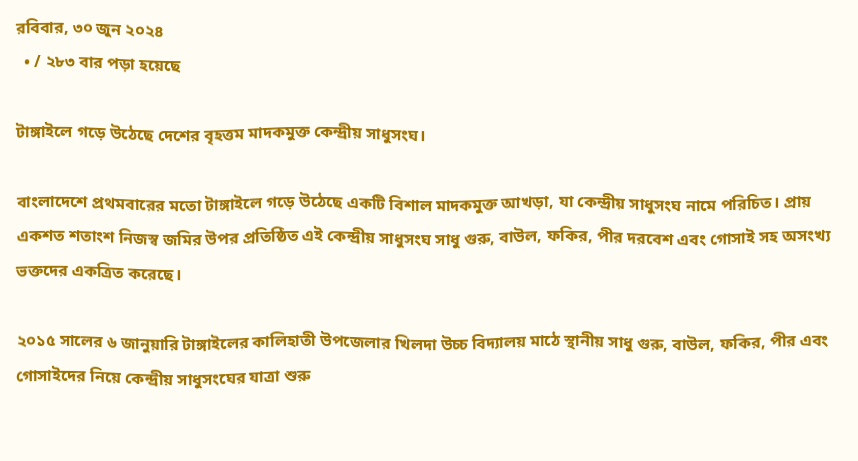রবিবার, ৩০ জুন ২০২৪
  • / ২৮৩ বার পড়া হয়েছে

টাঙ্গাইলে গড়ে উঠেছে দেশের বৃহত্তম মাদকমুক্ত কেন্দ্রীয় সাধুসংঘ।

বাংলাদেশে প্রথমবারের মতো টাঙ্গাইলে গড়ে উঠেছে একটি বিশাল মাদকমুক্ত আখড়া, যা কেন্দ্রীয় সাধুসংঘ নামে পরিচিত। প্রায় একশত শতাংশ নিজস্ব জমির উপর প্রতিষ্ঠিত এই কেন্দ্রীয় সাধুসংঘ সাধু গুরু, বাউল, ফকির, পীর দরবেশ এবং গোসাই সহ অসংখ্য ভক্তদের একত্রিত করেছে।

২০১৫ সালের ৬ জানুয়ারি টাঙ্গাইলের কালিহাতী উপজেলার খিলদা উচ্চ বিদ্যালয় মাঠে স্থানীয় সাধু গুরু, বাউল, ফকির, পীর এবং গোসাইদের নিয়ে কেন্দ্রীয় সাধুসংঘের যাত্রা শুরু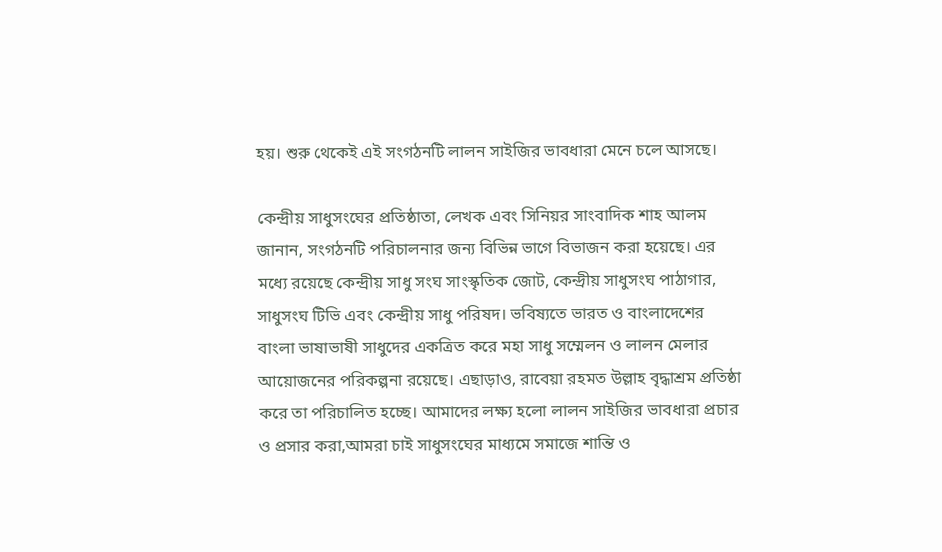হয়। শুরু থেকেই এই সংগঠনটি লালন সাইজির ভাবধারা মেনে চলে আসছে।

কেন্দ্রীয় সাধুসংঘের প্রতিষ্ঠাতা, লেখক এবং সিনিয়র সাংবাদিক শাহ আলম জানান, সংগঠনটি পরিচালনার জন্য বিভিন্ন ভাগে বিভাজন করা হয়েছে। এর মধ্যে রয়েছে কেন্দ্রীয় সাধু সংঘ সাংস্কৃতিক জোট, কেন্দ্রীয় সাধুসংঘ পাঠাগার, সাধুসংঘ টিভি এবং কেন্দ্রীয় সাধু পরিষদ। ভবিষ্যতে ভারত ও বাংলাদেশের বাংলা ভাষাভাষী সাধুদের একত্রিত করে মহা সাধু সম্মেলন ও লালন মেলার আয়োজনের পরিকল্পনা রয়েছে। এছাড়াও, রাবেয়া রহমত উল্লাহ বৃদ্ধাশ্রম প্রতিষ্ঠা করে তা পরিচালিত হচ্ছে। আমাদের লক্ষ্য হলো লালন সাইজির ভাবধারা প্রচার ও প্রসার করা,আমরা চাই সাধুসংঘের মাধ্যমে সমাজে শান্তি ও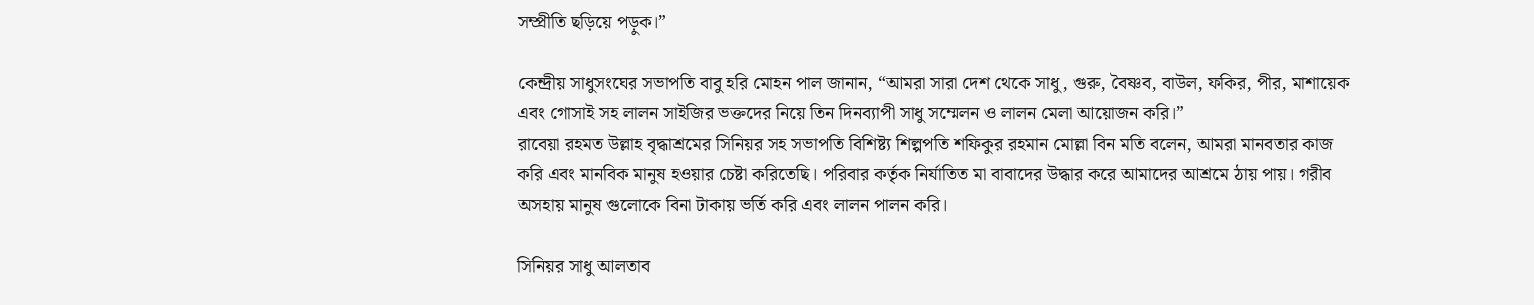সম্প্রীতি ছড়িয়ে পড়ুক।”

কেন্দ্রীয় সাধুসংঘের সভাপতি বাবু হরি মোহন পাল জানান, “আমরা সারা দেশ থেকে সাধু, গুরু, বৈষ্ণব, বাউল, ফকির, পীর, মাশায়েক এবং গোসাই সহ লালন সাইজির ভক্তদের নিয়ে তিন দিনব্যাপী সাধু সম্মেলন ও লালন মেলা আয়োজন করি।”
রাবেয়া রহমত উল্লাহ বৃদ্ধাশ্রমের সিনিয়র সহ সভাপতি বিশিষ্ট্য শিল্পপতি শফিকুর রহমান মোল্লা বিন মতি বলেন, আমরা মানবতার কাজ করি এবং মানবিক মানুষ হওয়ার চেষ্টা করিতেছি। পরিবার কর্তৃক নির্যাতিত মা বাবাদের উদ্ধার করে আমাদের আশ্রমে ঠায় পায়। গরীব অসহায় মানুষ গুলোকে বিনা টাকায় ভর্তি করি এবং লালন পালন করি।

সিনিয়র সাধু আলতাব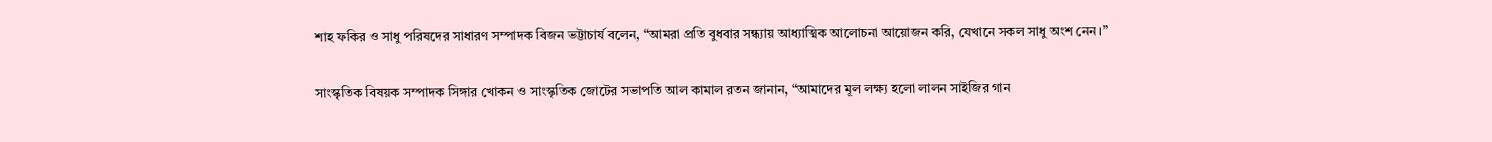শাহ ফকির ও সাধু পরিষদের সাধারণ সম্পাদক বিজন ভট্টাচার্য বলেন, “আমরা প্রতি বুধবার সন্ধ্যায় আধ্যাত্মিক আলোচনা আয়োজন করি, যেখানে সকল সাধু অংশ নেন।”

সাংস্কৃতিক বিষয়ক সম্পাদক সিঙ্গার খোকন ও সাংস্কৃতিক জোটের সভাপতি আল কামাল রতন জানান, “আমাদের মূল লক্ষ্য হলো লালন সাইজির গান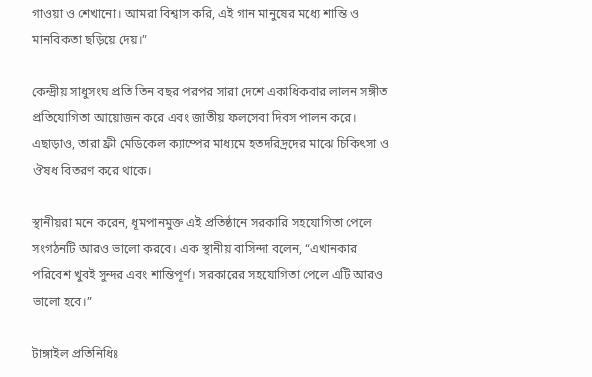গাওয়া ও শেখানো। আমরা বিশ্বাস করি, এই গান মানুষের মধ্যে শান্তি ও মানবিকতা ছড়িয়ে দেয়।”

কেন্দ্রীয় সাধুসংঘ প্রতি তিন বছর পরপর সারা দেশে একাধিকবার লালন সঙ্গীত প্রতিযোগিতা আয়োজন করে এবং জাতীয় ফলসেবা দিবস পালন করে। এছাড়াও, তারা ফ্রী মেডিকেল ক্যাম্পের মাধ্যমে হতদরিদ্রদের মাঝে চিকিৎসা ও ঔষধ বিতরণ করে থাকে।

স্থানীয়রা মনে করেন, ধূমপানমুক্ত এই প্রতিষ্ঠানে সরকারি সহযোগিতা পেলে সংগঠনটি আরও ভালো করবে। এক স্থানীয় বাসিন্দা বলেন, “এখানকার পরিবেশ খুবই সুন্দর এবং শান্তিপূর্ণ। সরকারের সহযোগিতা পেলে এটি আরও ভালো হবে।”

টাঙ্গাইল প্রতিনিধিঃ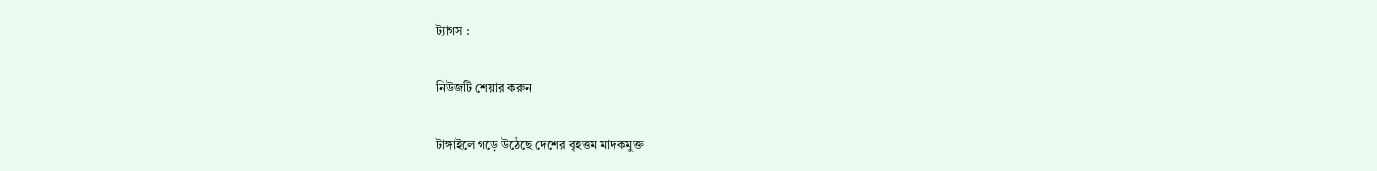ট্যাগস :

নিউজটি শেয়ার করুন

টাঙ্গাইলে গড়ে উঠেছে দেশের বৃহত্তম মাদকমুক্ত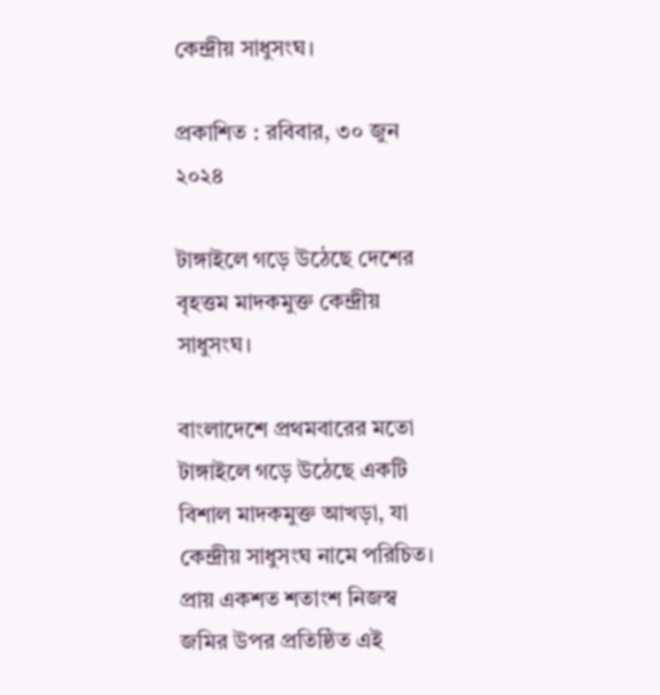কেন্দ্রীয় সাধুসংঘ।

প্রকাশিত : রবিবার, ৩০ জুন ২০২৪

টাঙ্গাইলে গড়ে উঠেছে দেশের বৃহত্তম মাদকমুক্ত কেন্দ্রীয় সাধুসংঘ।

বাংলাদেশে প্রথমবারের মতো টাঙ্গাইলে গড়ে উঠেছে একটি বিশাল মাদকমুক্ত আখড়া, যা কেন্দ্রীয় সাধুসংঘ নামে পরিচিত। প্রায় একশত শতাংশ নিজস্ব জমির উপর প্রতিষ্ঠিত এই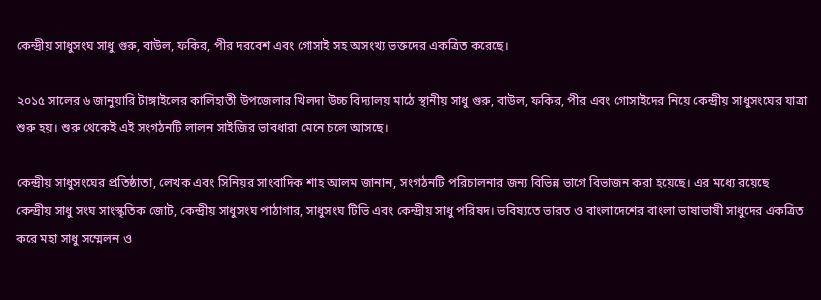কেন্দ্রীয় সাধুসংঘ সাধু গুরু, বাউল, ফকির, পীর দরবেশ এবং গোসাই সহ অসংখ্য ভক্তদের একত্রিত করেছে।

২০১৫ সালের ৬ জানুয়ারি টাঙ্গাইলের কালিহাতী উপজেলার খিলদা উচ্চ বিদ্যালয় মাঠে স্থানীয় সাধু গুরু, বাউল, ফকির, পীর এবং গোসাইদের নিয়ে কেন্দ্রীয় সাধুসংঘের যাত্রা শুরু হয়। শুরু থেকেই এই সংগঠনটি লালন সাইজির ভাবধারা মেনে চলে আসছে।

কেন্দ্রীয় সাধুসংঘের প্রতিষ্ঠাতা, লেখক এবং সিনিয়র সাংবাদিক শাহ আলম জানান, সংগঠনটি পরিচালনার জন্য বিভিন্ন ভাগে বিভাজন করা হয়েছে। এর মধ্যে রয়েছে কেন্দ্রীয় সাধু সংঘ সাংস্কৃতিক জোট, কেন্দ্রীয় সাধুসংঘ পাঠাগার, সাধুসংঘ টিভি এবং কেন্দ্রীয় সাধু পরিষদ। ভবিষ্যতে ভারত ও বাংলাদেশের বাংলা ভাষাভাষী সাধুদের একত্রিত করে মহা সাধু সম্মেলন ও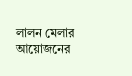লালন মেলার আয়োজনের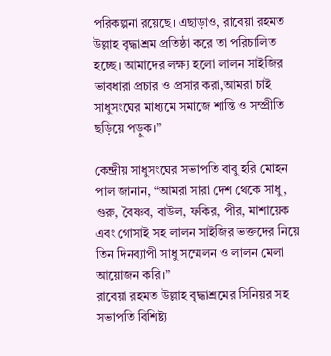পরিকল্পনা রয়েছে। এছাড়াও, রাবেয়া রহমত উল্লাহ বৃদ্ধাশ্রম প্রতিষ্ঠা করে তা পরিচালিত হচ্ছে। আমাদের লক্ষ্য হলো লালন সাইজির ভাবধারা প্রচার ও প্রসার করা,আমরা চাই সাধুসংঘের মাধ্যমে সমাজে শান্তি ও সম্প্রীতি ছড়িয়ে পড়ুক।”

কেন্দ্রীয় সাধুসংঘের সভাপতি বাবু হরি মোহন পাল জানান, “আমরা সারা দেশ থেকে সাধু, গুরু, বৈষ্ণব, বাউল, ফকির, পীর, মাশায়েক এবং গোসাই সহ লালন সাইজির ভক্তদের নিয়ে তিন দিনব্যাপী সাধু সম্মেলন ও লালন মেলা আয়োজন করি।”
রাবেয়া রহমত উল্লাহ বৃদ্ধাশ্রমের সিনিয়র সহ সভাপতি বিশিষ্ট্য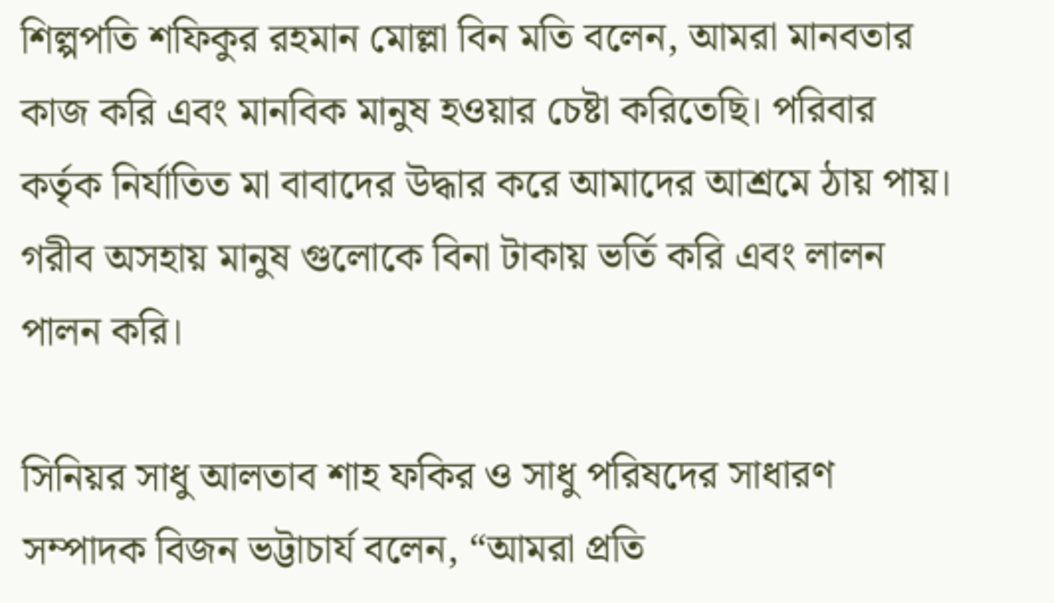শিল্পপতি শফিকুর রহমান মোল্লা বিন মতি বলেন, আমরা মানবতার কাজ করি এবং মানবিক মানুষ হওয়ার চেষ্টা করিতেছি। পরিবার কর্তৃক নির্যাতিত মা বাবাদের উদ্ধার করে আমাদের আশ্রমে ঠায় পায়। গরীব অসহায় মানুষ গুলোকে বিনা টাকায় ভর্তি করি এবং লালন পালন করি।

সিনিয়র সাধু আলতাব শাহ ফকির ও সাধু পরিষদের সাধারণ সম্পাদক বিজন ভট্টাচার্য বলেন, “আমরা প্রতি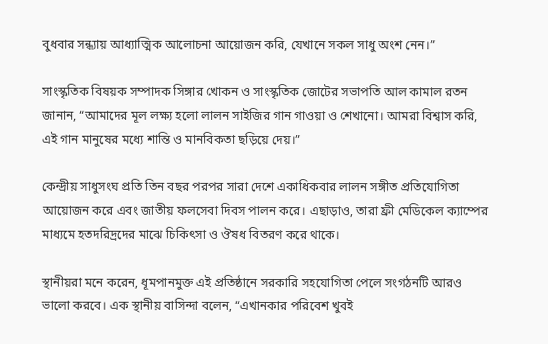বুধবার সন্ধ্যায় আধ্যাত্মিক আলোচনা আয়োজন করি, যেখানে সকল সাধু অংশ নেন।”

সাংস্কৃতিক বিষয়ক সম্পাদক সিঙ্গার খোকন ও সাংস্কৃতিক জোটের সভাপতি আল কামাল রতন জানান, “আমাদের মূল লক্ষ্য হলো লালন সাইজির গান গাওয়া ও শেখানো। আমরা বিশ্বাস করি, এই গান মানুষের মধ্যে শান্তি ও মানবিকতা ছড়িয়ে দেয়।”

কেন্দ্রীয় সাধুসংঘ প্রতি তিন বছর পরপর সারা দেশে একাধিকবার লালন সঙ্গীত প্রতিযোগিতা আয়োজন করে এবং জাতীয় ফলসেবা দিবস পালন করে। এছাড়াও, তারা ফ্রী মেডিকেল ক্যাম্পের মাধ্যমে হতদরিদ্রদের মাঝে চিকিৎসা ও ঔষধ বিতরণ করে থাকে।

স্থানীয়রা মনে করেন, ধূমপানমুক্ত এই প্রতিষ্ঠানে সরকারি সহযোগিতা পেলে সংগঠনটি আরও ভালো করবে। এক স্থানীয় বাসিন্দা বলেন, “এখানকার পরিবেশ খুবই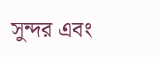সুন্দর এবং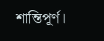শান্তিপূর্ণ।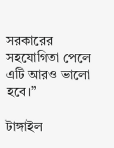সরকারের সহযোগিতা পেলে এটি আরও ভালো হবে।”

টাঙ্গাইল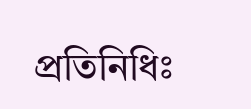প্রতিনিধিঃ